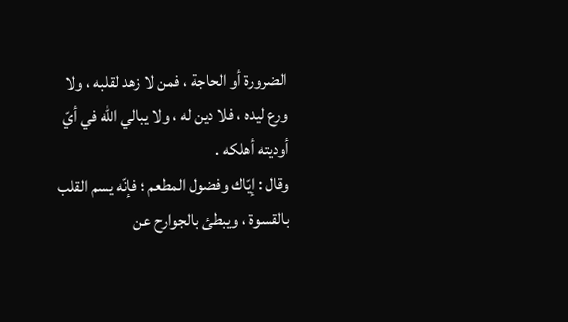الضرورة أو الحاجة ، فمن لا زهد لقلبه ، ولا ورع ليده ، فلا دين له ، ولا يبالي اللّه في أيّ أوديته أهلكه .
وقال : إيّاك وفضول المطعم ؛ فإنّه يسم القلب بالقسوة ، ويبطئ بالجوارح عن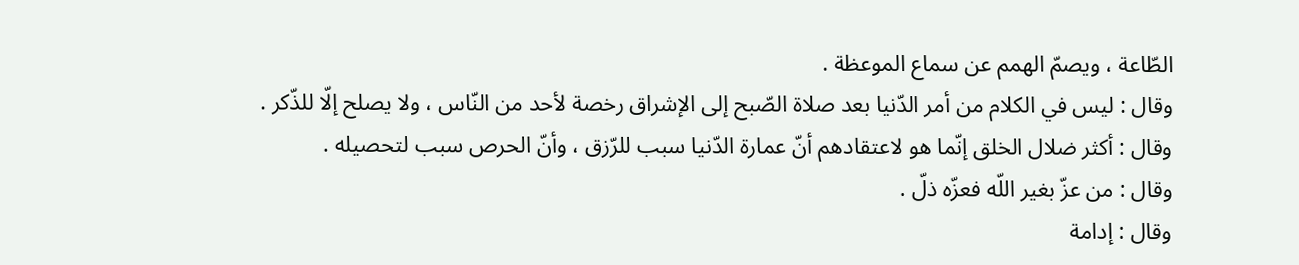الطّاعة ، ويصمّ الهمم عن سماع الموعظة .
وقال : ليس في الكلام من أمر الدّنيا بعد صلاة الصّبح إلى الإشراق رخصة لأحد من النّاس ، ولا يصلح إلّا للذّكر .
وقال : أكثر ضلال الخلق إنّما هو لاعتقادهم أنّ عمارة الدّنيا سبب للرّزق ، وأنّ الحرص سبب لتحصيله .
وقال : من عزّ بغير اللّه فعزّه ذلّ .
وقال : إدامة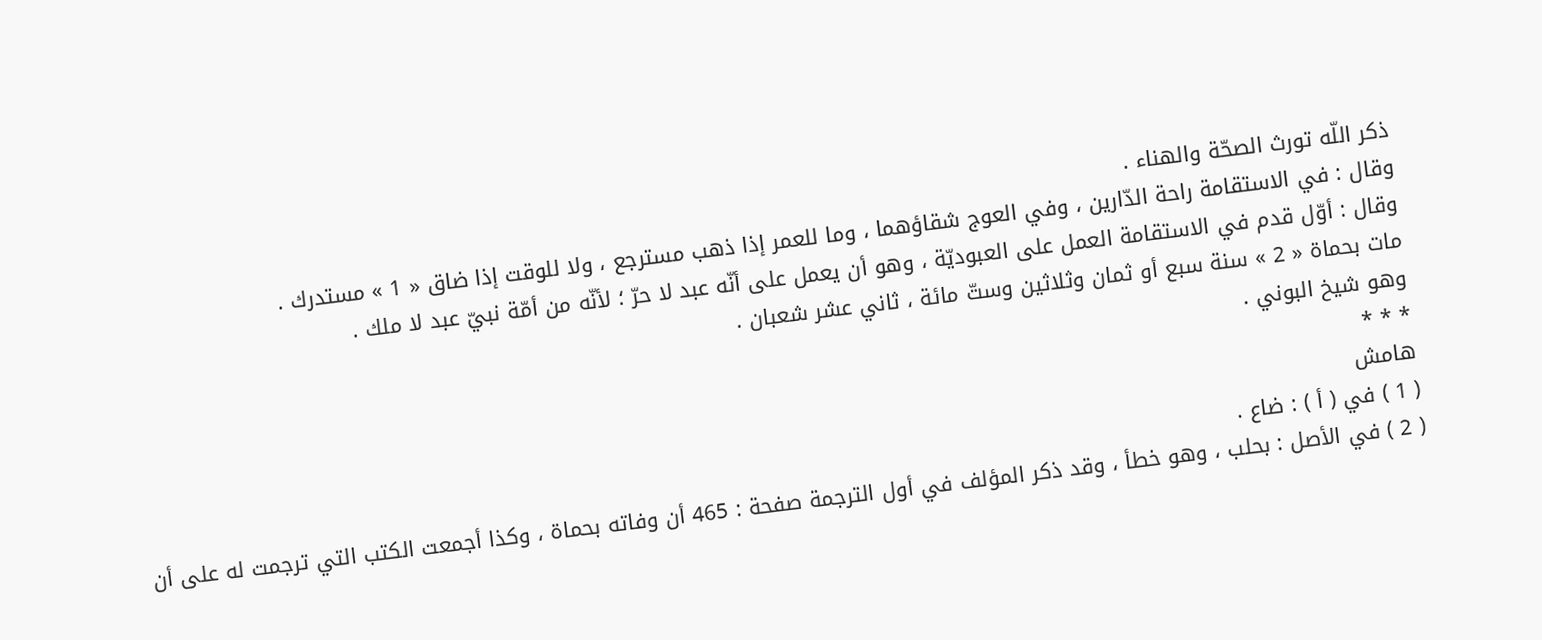ذكر اللّه تورث الصحّة والهناء .
وقال : في الاستقامة راحة الدّارين ، وفي العوج شقاؤهما ، وما للعمر إذا ذهب مسترجع ، ولا للوقت إذا ضاق « 1 » مستدرك .
وقال : أوّل قدم في الاستقامة العمل على العبوديّة ، وهو أن يعمل على أنّه عبد لا حرّ ؛ لأنّه من أمّة نبيّ عبد لا ملك .
مات بحماة « 2 » سنة سبع أو ثمان وثلاثين وستّ مائة ، ثاني عشر شعبان .
وهو شيخ البوني .
* * *
هامش
( 1 ) في ( أ ) : ضاع .
( 2 ) في الأصل : بحلب ، وهو خطأ ، وقد ذكر المؤلف في أول الترجمة صفحة : 465 أن وفاته بحماة ، وكذا أجمعت الكتب التي ترجمت له على أن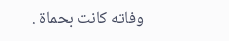وفاته كانت بحماة .